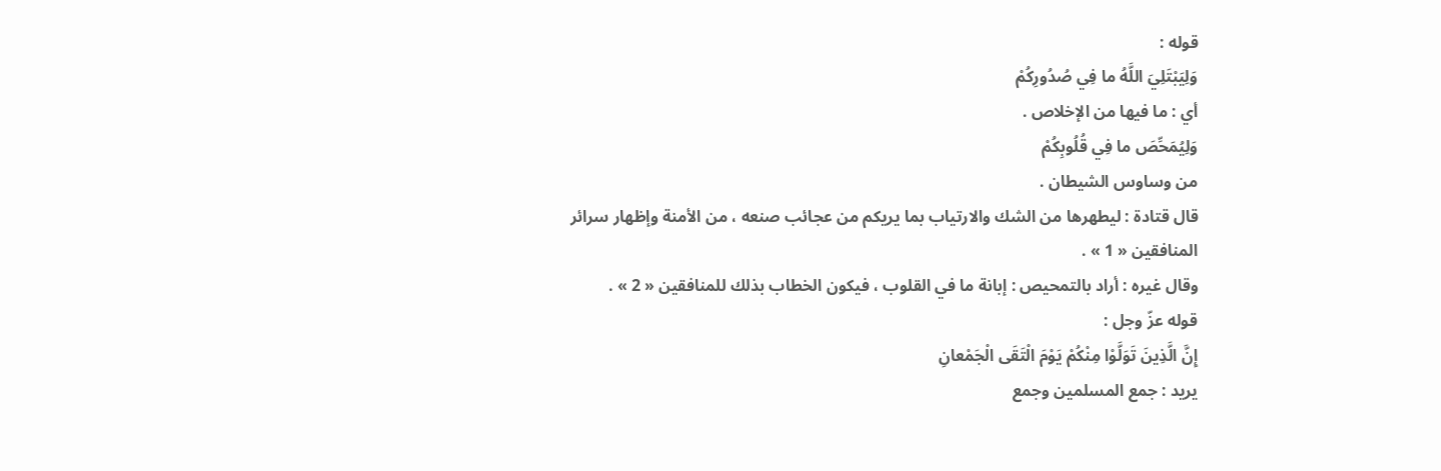قوله :
وَلِيَبْتَلِيَ اللَّهُ ما فِي صُدُورِكُمْ
أي : ما فيها من الإخلاص .
وَلِيُمَحِّصَ ما فِي قُلُوبِكُمْ
من وساوس الشيطان .
قال قتادة : ليطهرها من الشك والارتياب بما يريكم من عجائب صنعه ، من الأمنة وإظهار سرائر المنافقين « 1 » .
وقال غيره : أراد بالتمحيص : إبانة ما في القلوب ، فيكون الخطاب بذلك للمنافقين « 2 » .
قوله عزّ وجل :
إِنَّ الَّذِينَ تَوَلَّوْا مِنْكُمْ يَوْمَ الْتَقَى الْجَمْعانِ
يريد : جمع المسلمين وجمع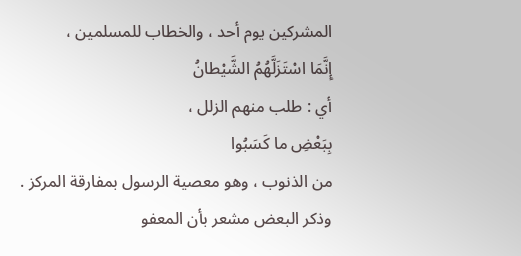المشركين يوم أحد ، والخطاب للمسلمين ،
إِنَّمَا اسْتَزَلَّهُمُ الشَّيْطانُ
أي : طلب منهم الزلل ،
بِبَعْضِ ما كَسَبُوا
من الذنوب ، وهو معصية الرسول بمفارقة المركز .
وذكر البعض مشعر بأن المعفو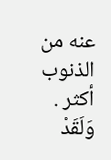عنه من الذنوب أكثر .
وَلَقَدْ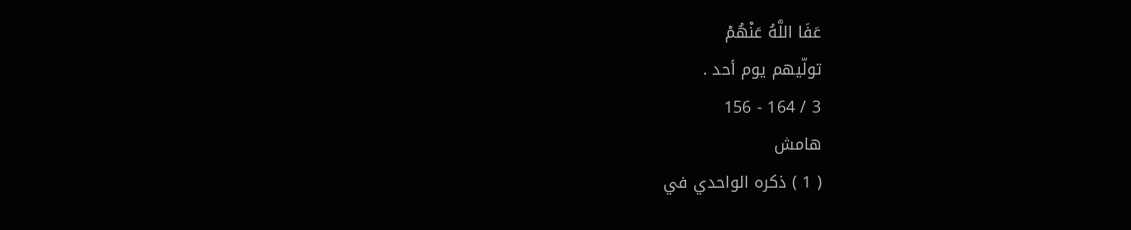عَفَا اللَّهُ عَنْهُمْ
تولّيهم يوم أحد .
3 / 164 - 156
هامش
( 1 ) ذكره الواحدي في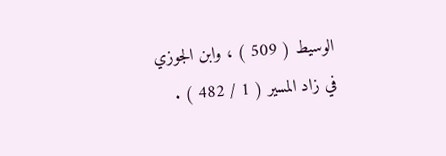الوسيط ( 509 ) ، وابن الجوزي في زاد المسير ( 1 / 482 ) .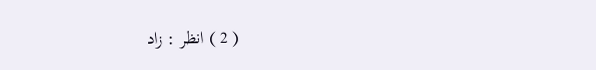( 2 ) انظر : زاد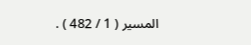المسير ( 1 / 482 ) .